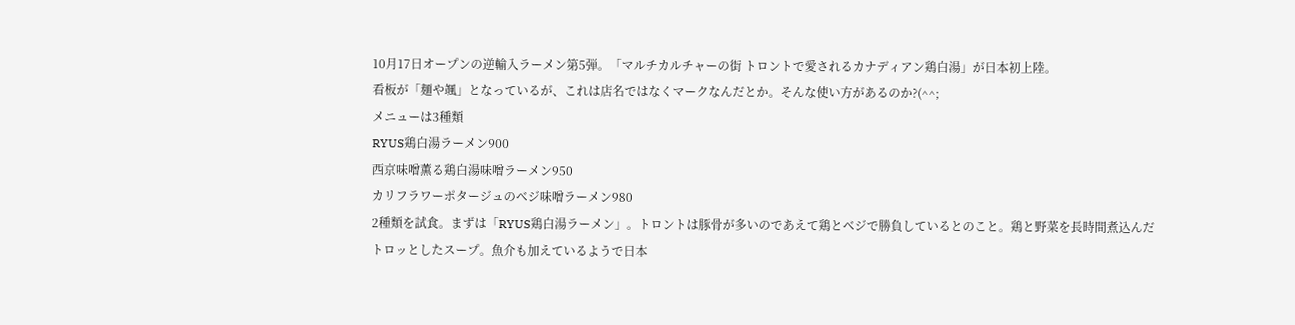10月17日オープンの逆輸入ラーメン第5弾。「マルチカルチャーの街 トロントで愛されるカナディアン鶏白湯」が日本初上陸。
看板が「麺や颯」となっているが、これは店名ではなくマークなんだとか。そんな使い方があるのか?(^^;
メニューは3種類
RYUS鶏白湯ラーメン900
西京味噌薫る鶏白湯味噌ラーメン950
カリフラワーポタージュのベジ味噌ラーメン980
2種類を試食。まずは「RYUS鶏白湯ラーメン」。トロントは豚骨が多いのであえて鶏とベジで勝負しているとのこと。鶏と野菜を長時間煮込んだトロッとしたスープ。魚介も加えているようで日本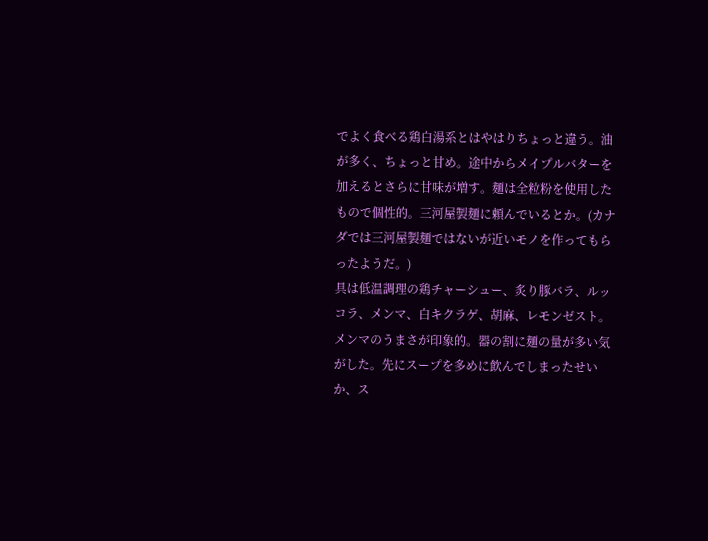でよく食べる鶏白湯系とはやはりちょっと違う。油が多く、ちょっと甘め。途中からメイプルバターを加えるとさらに甘味が増す。麺は全粒粉を使用したもので個性的。三河屋製麺に頼んでいるとか。(カナダでは三河屋製麺ではないが近いモノを作ってもらったようだ。)
具は低温調理の鶏チャーシュー、炙り豚バラ、ルッコラ、メンマ、白キクラゲ、胡麻、レモンゼスト。メンマのうまさが印象的。器の割に麺の量が多い気がした。先にスープを多めに飲んでしまったせいか、ス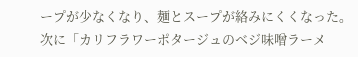ープが少なくなり、麺とスープが絡みにくくなった。
次に「カリフラワーポタージュのベジ味噌ラーメ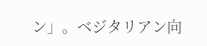ン」。ベジタリアン向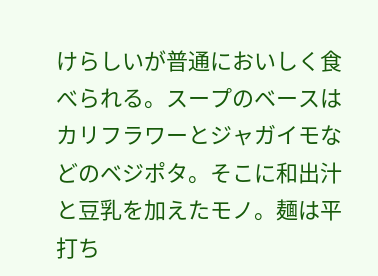けらしいが普通においしく食べられる。スープのベースはカリフラワーとジャガイモなどのベジポタ。そこに和出汁と豆乳を加えたモノ。麺は平打ち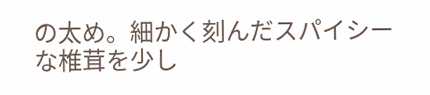の太め。細かく刻んだスパイシーな椎茸を少し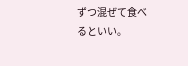ずつ混ぜて食べるといい。